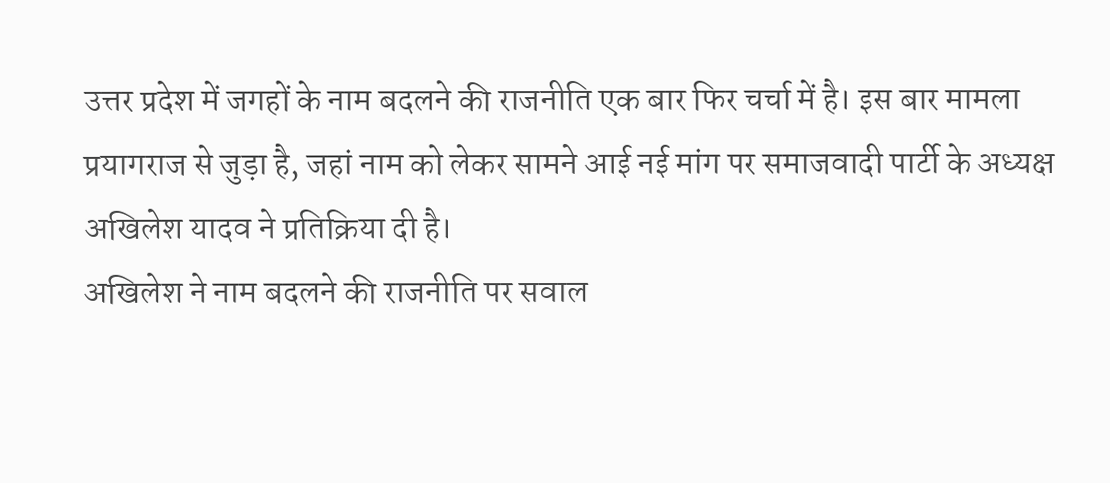उत्तर प्रदेश में जगहों के नाम बदलने की राजनीति एक बार फिर चर्चा में है। इस बार मामला प्रयागराज से जुड़ा है, जहां नाम को लेकर सामने आई नई मांग पर समाजवादी पार्टी के अध्यक्ष अखिलेश यादव ने प्रतिक्रिया दी है।
अखिलेश ने नाम बदलने की राजनीति पर सवाल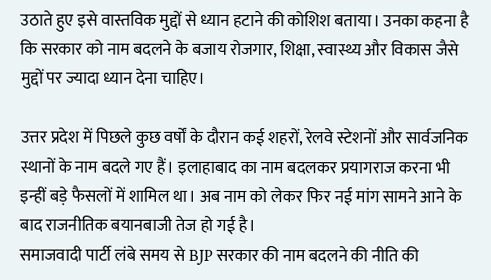उठाते हुए इसे वास्तविक मुद्दों से ध्यान हटाने की कोशिश बताया। उनका कहना है कि सरकार को नाम बदलने के बजाय रोजगार, शिक्षा, स्वास्थ्य और विकास जैसे मुद्दों पर ज्यादा ध्यान देना चाहिए।

उत्तर प्रदेश में पिछले कुछ वर्षों के दौरान कई शहरों, रेलवे स्टेशनों और सार्वजनिक स्थानों के नाम बदले गए हैं। इलाहाबाद का नाम बदलकर प्रयागराज करना भी इन्हीं बड़े फैसलों में शामिल था। अब नाम को लेकर फिर नई मांग सामने आने के बाद राजनीतिक बयानबाजी तेज हो गई है।
समाजवादी पार्टी लंबे समय से BJP सरकार की नाम बदलने की नीति की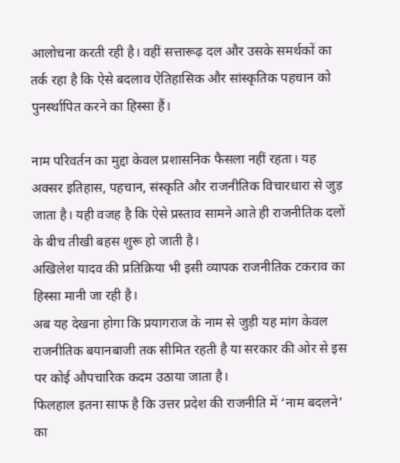आलोचना करती रही है। वहीं सत्तारूढ़ दल और उसके समर्थकों का तर्क रहा है कि ऐसे बदलाव ऐतिहासिक और सांस्कृतिक पहचान को पुनर्स्थापित करने का हिस्सा हैं।

नाम परिवर्तन का मुद्दा केवल प्रशासनिक फैसला नहीं रहता। यह अक्सर इतिहास, पहचान, संस्कृति और राजनीतिक विचारधारा से जुड़ जाता है। यही वजह है कि ऐसे प्रस्ताव सामने आते ही राजनीतिक दलों के बीच तीखी बहस शुरू हो जाती है।
अखिलेश यादव की प्रतिक्रिया भी इसी व्यापक राजनीतिक टकराव का हिस्सा मानी जा रही है।
अब यह देखना होगा कि प्रयागराज के नाम से जुड़ी यह मांग केवल राजनीतिक बयानबाजी तक सीमित रहती है या सरकार की ओर से इस पर कोई औपचारिक कदम उठाया जाता है।
फिलहाल इतना साफ है कि उत्तर प्रदेश की राजनीति में ‘नाम बदलने’ का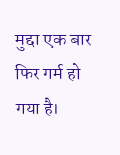मुद्दा एक बार फिर गर्म हो गया है।